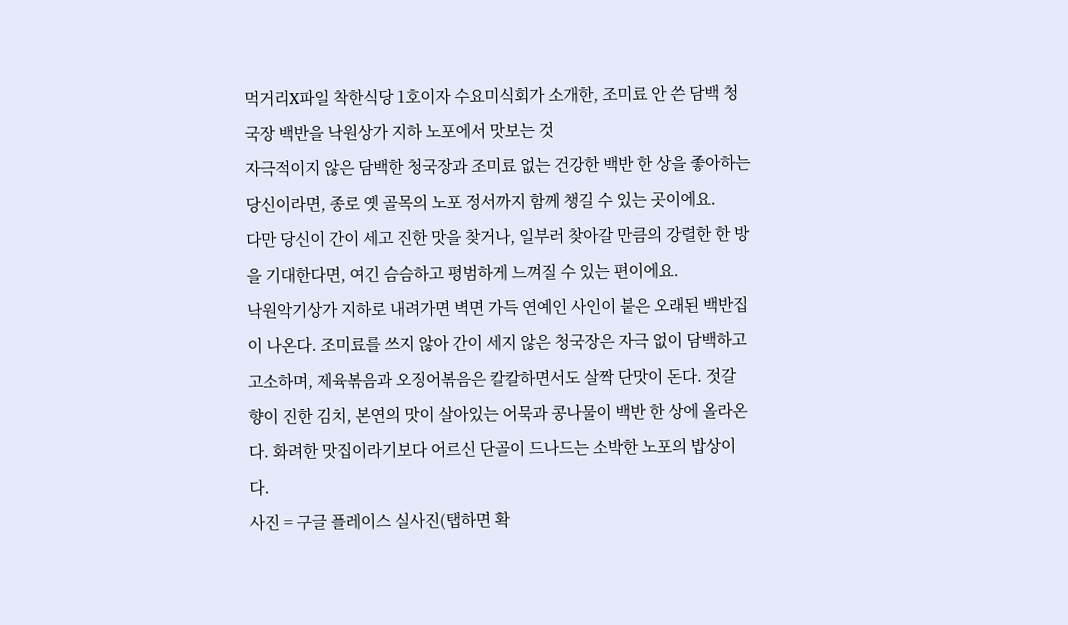먹거리X파일 착한식당 1호이자 수요미식회가 소개한, 조미료 안 쓴 담백 청국장 백반을 낙원상가 지하 노포에서 맛보는 것
자극적이지 않은 담백한 청국장과 조미료 없는 건강한 백반 한 상을 좋아하는 당신이라면, 종로 옛 골목의 노포 정서까지 함께 챙길 수 있는 곳이에요.
다만 당신이 간이 세고 진한 맛을 찾거나, 일부러 찾아갈 만큼의 강렬한 한 방을 기대한다면, 여긴 슴슴하고 평범하게 느껴질 수 있는 편이에요.
낙원악기상가 지하로 내려가면 벽면 가득 연예인 사인이 붙은 오래된 백반집이 나온다. 조미료를 쓰지 않아 간이 세지 않은 청국장은 자극 없이 담백하고 고소하며, 제육볶음과 오징어볶음은 칼칼하면서도 살짝 단맛이 돈다. 젓갈 향이 진한 김치, 본연의 맛이 살아있는 어묵과 콩나물이 백반 한 상에 올라온다. 화려한 맛집이라기보다 어르신 단골이 드나드는 소박한 노포의 밥상이다.
사진 = 구글 플레이스 실사진(탭하면 확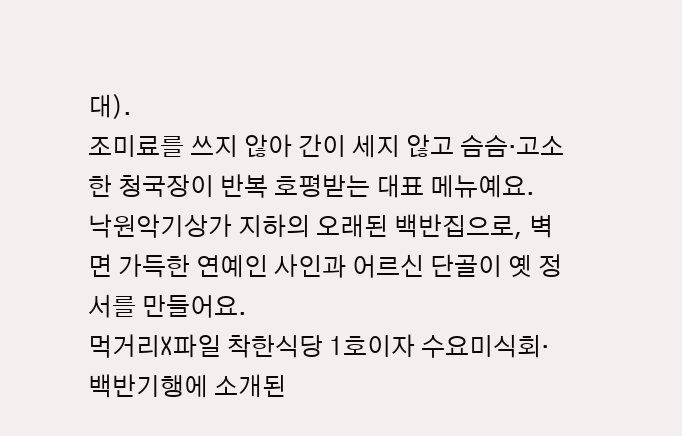대).
조미료를 쓰지 않아 간이 세지 않고 슴슴·고소한 청국장이 반복 호평받는 대표 메뉴예요.
낙원악기상가 지하의 오래된 백반집으로, 벽면 가득한 연예인 사인과 어르신 단골이 옛 정서를 만들어요.
먹거리X파일 착한식당 1호이자 수요미식회·백반기행에 소개된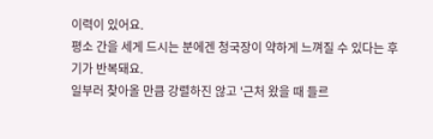이력이 있어요.
평소 간을 세게 드시는 분에겐 청국장이 약하게 느껴질 수 있다는 후기가 반복돼요.
일부러 찾아올 만큼 강렬하진 않고 '근처 왔을 때 들르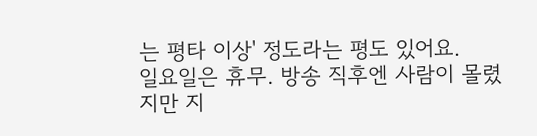는 평타 이상' 정도라는 평도 있어요.
일요일은 휴무. 방송 직후엔 사람이 몰렸지만 지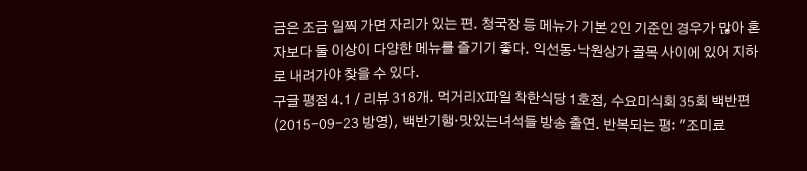금은 조금 일찍 가면 자리가 있는 편. 청국장 등 메뉴가 기본 2인 기준인 경우가 많아 혼자보다 둘 이상이 다양한 메뉴를 즐기기 좋다. 익선동·낙원상가 골목 사이에 있어 지하로 내려가야 찾을 수 있다.
구글 평점 4.1 / 리뷰 318개. 먹거리X파일 착한식당 1호점, 수요미식회 35회 백반편(2015-09-23 방영), 백반기행·맛있는녀석들 방송 출연. 반복되는 평: "조미료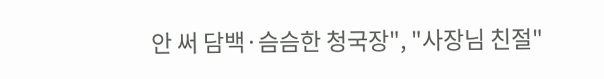안 써 담백·슴슴한 청국장", "사장님 친절"